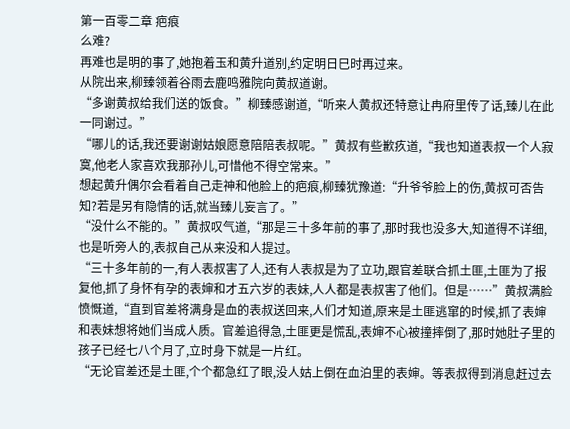第一百零二章 疤痕
么难?
再难也是明的事了,她抱着玉和黄升道别,约定明日巳时再过来。
从院出来,柳臻领着谷雨去鹿鸣雅院向黄叔道谢。
“多谢黄叔给我们送的饭食。”柳臻感谢道,“听来人黄叔还特意让冉府里传了话,臻儿在此一同谢过。”
“哪儿的话,我还要谢谢姑娘愿意陪陪表叔呢。”黄叔有些歉疚道,“我也知道表叔一个人寂寞,他老人家喜欢我那孙儿,可惜他不得空常来。”
想起黄升偶尔会看着自己走神和他脸上的疤痕,柳臻犹豫道:“升爷爷脸上的伤,黄叔可否告知?若是另有隐情的话,就当臻儿妄言了。”
“没什么不能的。”黄叔叹气道,“那是三十多年前的事了,那时我也没多大,知道得不详细,也是听旁人的,表叔自己从来没和人提过。
“三十多年前的一,有人表叔害了人,还有人表叔是为了立功,跟官差联合抓土匪,土匪为了报复他,抓了身怀有孕的表婶和才五六岁的表妹,人人都是表叔害了他们。但是……”黄叔满脸愤慨道,“直到官差将满身是血的表叔送回来,人们才知道,原来是土匪逃窜的时候,抓了表婶和表妹想将她们当成人质。官差追得急,土匪更是慌乱,表婶不心被撞摔倒了,那时她肚子里的孩子已经七八个月了,立时身下就是一片红。
“无论官差还是土匪,个个都急红了眼,没人姑上倒在血泊里的表婶。等表叔得到消息赶过去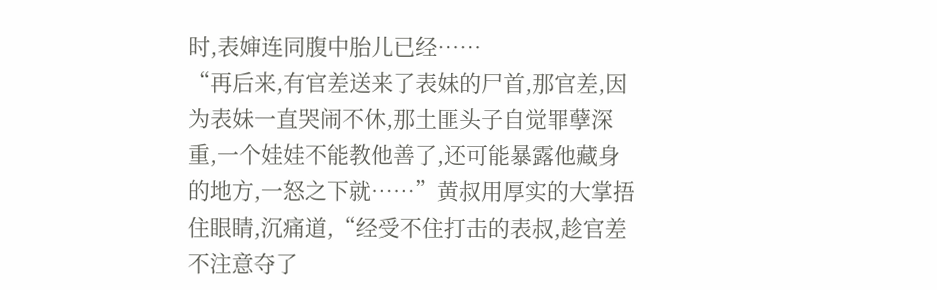时,表婶连同腹中胎儿已经……
“再后来,有官差送来了表妹的尸首,那官差,因为表妹一直哭闹不休,那土匪头子自觉罪孽深重,一个娃娃不能教他善了,还可能暴露他藏身的地方,一怒之下就……”黄叔用厚实的大掌捂住眼睛,沉痛道,“经受不住打击的表叔,趁官差不注意夺了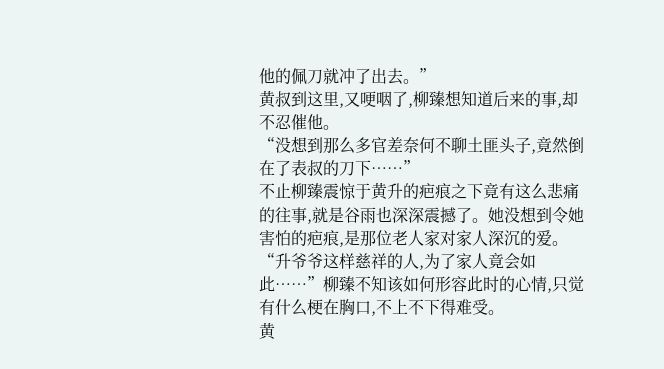他的佩刀就冲了出去。”
黄叔到这里,又哽咽了,柳臻想知道后来的事,却不忍催他。
“没想到那么多官差奈何不聊土匪头子,竟然倒在了表叔的刀下……”
不止柳臻震惊于黄升的疤痕之下竟有这么悲痛的往事,就是谷雨也深深震撼了。她没想到令她害怕的疤痕,是那位老人家对家人深沉的爱。
“升爷爷这样慈祥的人,为了家人竟会如此……”柳臻不知该如何形容此时的心情,只觉有什么梗在胸口,不上不下得难受。
黄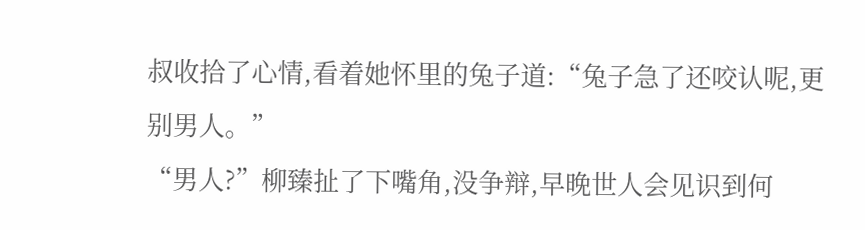叔收拾了心情,看着她怀里的兔子道:“兔子急了还咬认呢,更别男人。”
“男人?”柳臻扯了下嘴角,没争辩,早晚世人会见识到何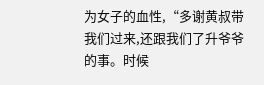为女子的血性,“多谢黄叔带我们过来,还跟我们了升爷爷的事。时候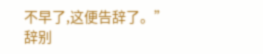不早了,这便告辞了。”
辞别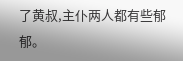了黄叔,主仆两人都有些郁郁。